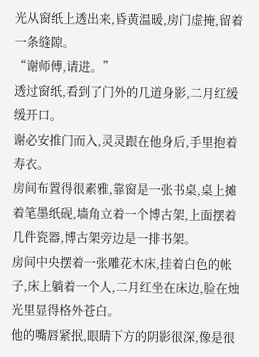光从窗纸上透出来,昏黄温暖,房门虚掩,留着一条缝隙。
“谢师傅,请进。”
透过窗纸,看到了门外的几道身影,二月红缓缓开口。
谢必安推门而入,灵灵跟在他身后,手里抱着寿衣。
房间布置得很素雅,靠窗是一张书桌,桌上摊着笔墨纸砚,墙角立着一个博古架,上面摆着几件瓷器,博古架旁边是一排书架。
房间中央摆着一张雕花木床,挂着白色的帐子,床上躺着一个人,二月红坐在床边,脸在烛光里显得格外苍白。
他的嘴唇紧抿,眼睛下方的阴影很深,像是很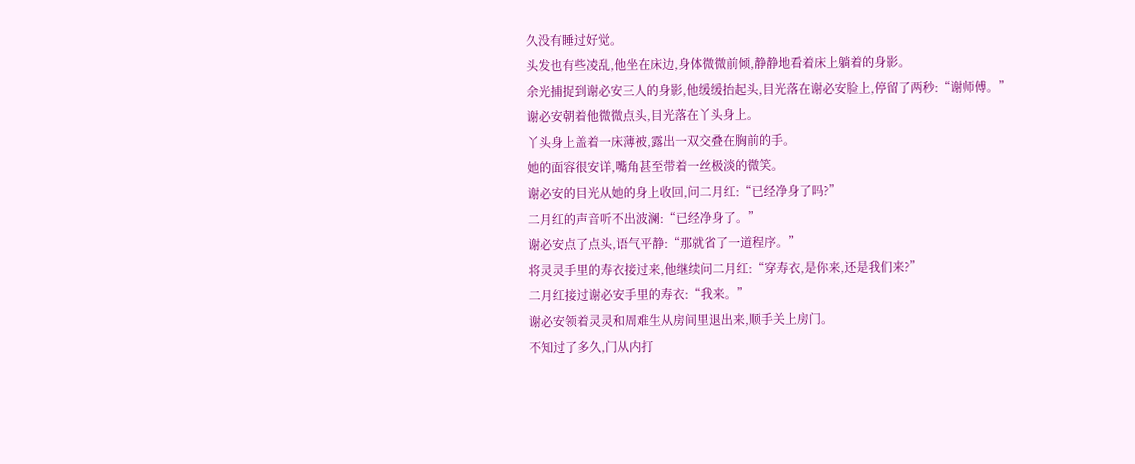久没有睡过好觉。
头发也有些凌乱,他坐在床边,身体微微前倾,静静地看着床上躺着的身影。
余光捕捉到谢必安三人的身影,他缓缓抬起头,目光落在谢必安脸上,停留了两秒:“谢师傅。”
谢必安朝着他微微点头,目光落在丫头身上。
丫头身上盖着一床薄被,露出一双交叠在胸前的手。
她的面容很安详,嘴角甚至带着一丝极淡的微笑。
谢必安的目光从她的身上收回,问二月红:“已经净身了吗?”
二月红的声音听不出波澜:“已经净身了。”
谢必安点了点头,语气平静:“那就省了一道程序。”
将灵灵手里的寿衣接过来,他继续问二月红:“穿寿衣,是你来,还是我们来?”
二月红接过谢必安手里的寿衣:“我来。”
谢必安领着灵灵和周难生从房间里退出来,顺手关上房门。
不知过了多久,门从内打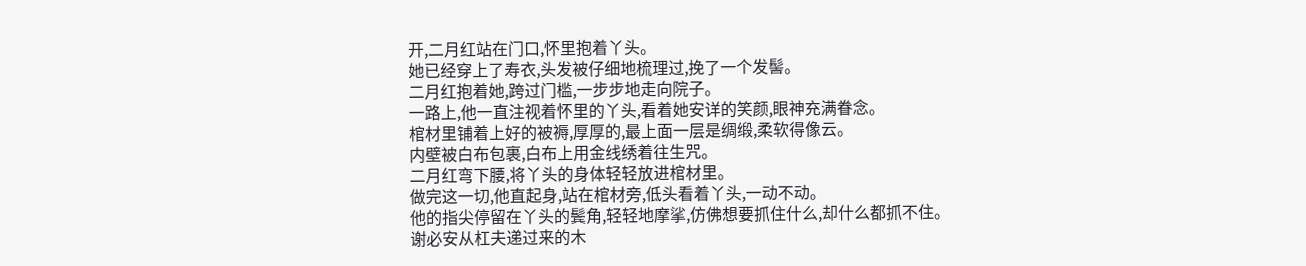开,二月红站在门口,怀里抱着丫头。
她已经穿上了寿衣,头发被仔细地梳理过,挽了一个发髻。
二月红抱着她,跨过门槛,一步步地走向院子。
一路上,他一直注视着怀里的丫头,看着她安详的笑颜,眼神充满眷念。
棺材里铺着上好的被褥,厚厚的,最上面一层是绸缎,柔软得像云。
内壁被白布包裹,白布上用金线绣着往生咒。
二月红弯下腰,将丫头的身体轻轻放进棺材里。
做完这一切,他直起身,站在棺材旁,低头看着丫头,一动不动。
他的指尖停留在丫头的鬓角,轻轻地摩挲,仿佛想要抓住什么,却什么都抓不住。
谢必安从杠夫递过来的木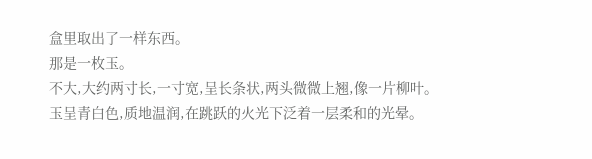盒里取出了一样东西。
那是一枚玉。
不大,大约两寸长,一寸宽,呈长条状,两头微微上翘,像一片柳叶。
玉呈青白色,质地温润,在跳跃的火光下泛着一层柔和的光晕。